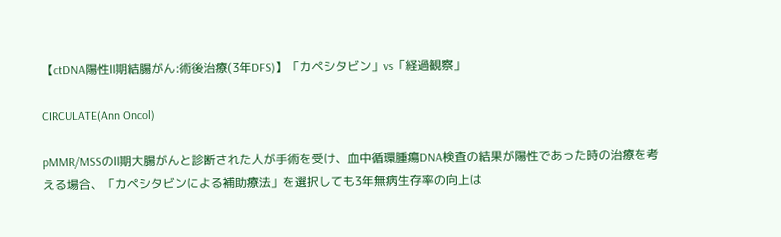【ctDNA陽性Ⅱ期結腸がん:術後治療(3年DFS)】「カペシタビン」vs「経過観察」

CIRCULATE(Ann Oncol)

pMMR/MSSのⅡ期大腸がんと診断された人が手術を受け、血中循環腫瘍DNA検査の結果が陽性であった時の治療を考える場合、「カペシタビンによる補助療法」を選択しても3年無病生存率の向上は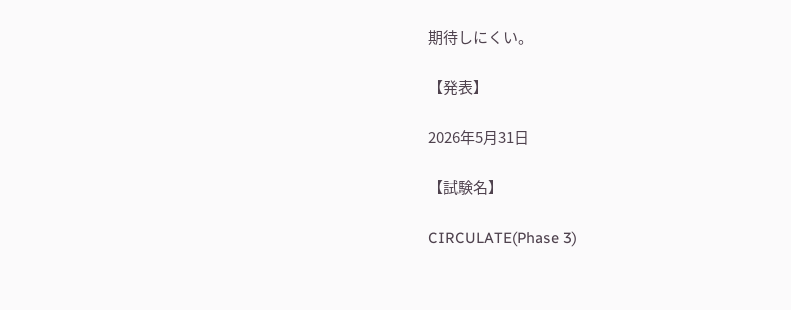期待しにくい。

【発表】

2026年5月31日

【試験名】

CIRCULATE(Phase 3)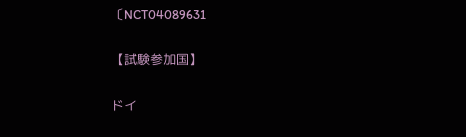〔NCT04089631

【試験参加国】

ドイ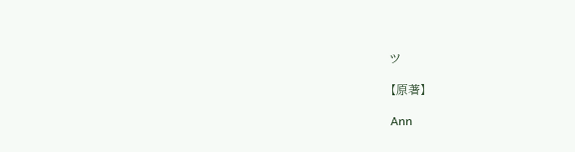ツ

【原著】

Ann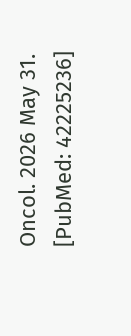Oncol. 2026 May 31. [PubMed: 42225236]